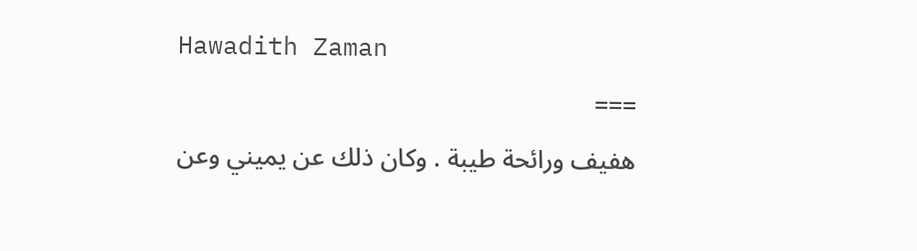Hawadith Zaman
===
هفيف ورائحة طيبة . وكان ذلك عن يميني وعن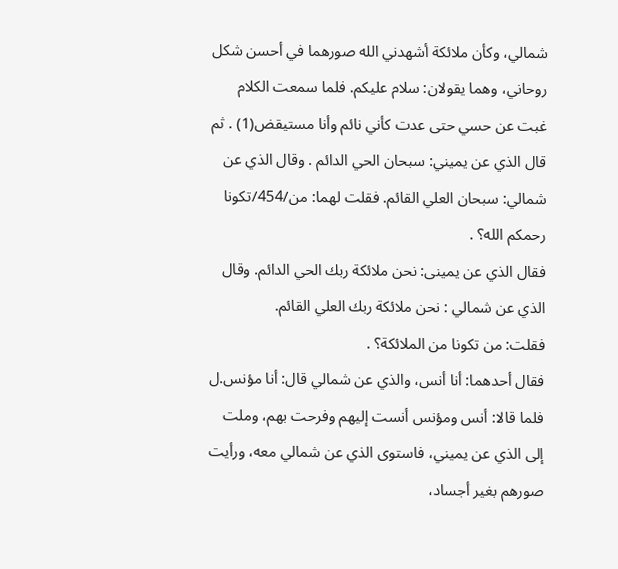شمالي، وكأن ملائكة أشهدني الله صورهما في أحسن شكل روحاني، وهما يقولان: سلام عليكم. فلما سمعت الكلام غبت عن حسي حتى عدت كأني نائم وأنا مستيقض(1) . ثم قال الذي عن يميني: سبحان الحي الدائم . وقال الذي عن شمالي: سبحان العلي القائم. فقلت لهما: من/454/تكونا رحمكم الله؟ .
فقال الذي عن يمينى: نحن ملائكة ربك الحي الدائم. وقال الذي عن شمالي : نحن ملائكة ربك العلي القائم.
فقلت: من تكونا من الملائكة؟ .
فقال أحدهما: أنا أنس، والذي عن شمالي قال: أنا مؤنس.ل فلما قالا: أنس ومؤنس أنست إليهم وفرحت بهم، وملت إلى الذي عن يميني، فاستوى الذي عن شمالي معه، ورأيت صورهم بغير أجساد،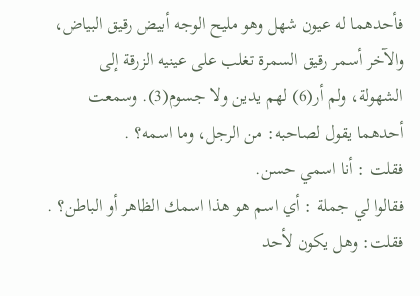فأحدهما له عيون شهل وهو مليح الوجه أبيض رقيق البياض، والآخر أسمر رقيق السمرة تغلب على عينيه الزرقة إلى الشهولة، ولم أر(6) لهم يدين ولا جسوم(3). وسمعت أحدهما يقول لصاحبه: من الرجل، وما اسمه؟ .
فقلت : أنا اسمي حسن.
فقالوا لي جملة : أي اسم هو هذا اسمك الظاهر أو الباطن؟ .
فقلت: وهل يكون لأحد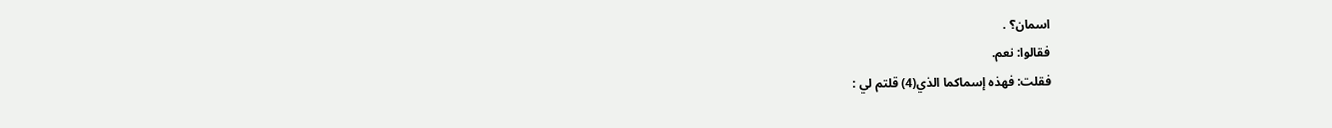اسمان؟ .
فقالوا: نعم.
فقلت: فهذه إسماكما الذي(4) قلتم لي :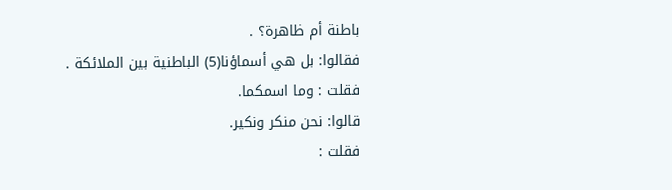باطنة أم ظاهرة؟ .
فقالوا: بل هي أسماؤنا(5) الباطنية بين الملائكة .
فقلت : وما اسمكما.
قالوا: نحن منكر ونكير.
فقلت :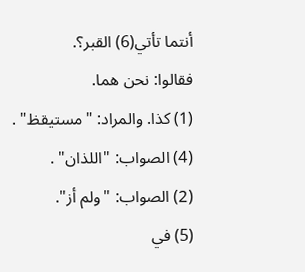أنتما تأتي(6) القبر؟.
فقالوا: نحن هما.
(1) كذا. والمراد: "مستيقظ" .
(4) الصواب: "اللذان" .
(2) الصواب: "ولم أز".
(5) في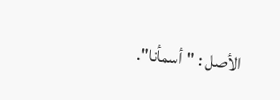الأصل : "أسمأنا".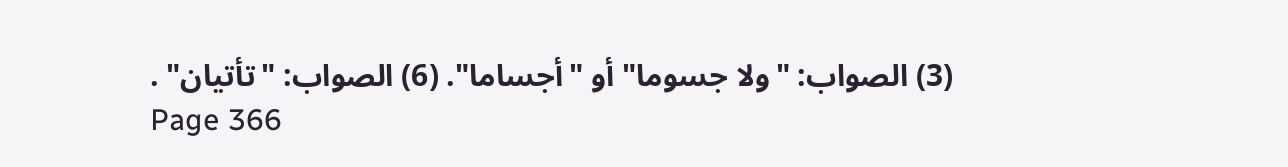(3) الصواب: "ولا جسوما" أو "أجساما". (6) الصواب: "تأتيان" .
Page 366